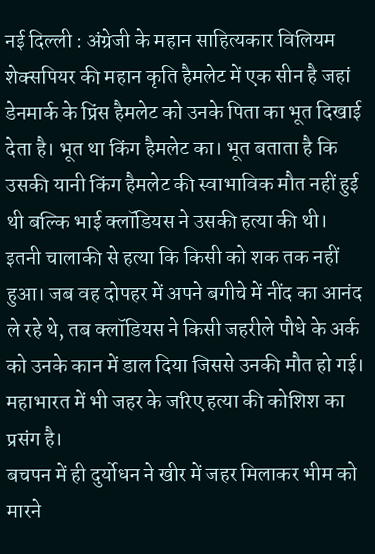नई दिल्ली : अंग्रेजी के महान साहित्यकार विलियम शेक्सपियर की महान कृति हैमलेट में एक सीन है जहां डेनमार्क के प्रिंस हैमलेट को उनके पिता का भूत दिखाई देता है। भूत था किंग हैमलेट का। भूत बताता है कि उसकी यानी किंग हैमलेट की स्वाभाविक मौत नहीं हुई थी बल्कि भाई क्लॉडियस ने उसकी हत्या की थी। इतनी चालाकी से हत्या कि किसी को शक तक नहीं हुआ। जब वह दोपहर में अपने बगीचे में नींद का आनंद ले रहे थे, तब क्लॉडियस ने किसी जहरीले पौधे के अर्क को उनके कान में डाल दिया जिससे उनकी मौत हो गई। महाभारत में भी जहर के जरिए हत्या की कोशिश का प्रसंग है।
बचपन में ही दुर्योधन ने खीर में जहर मिलाकर भीम को मारने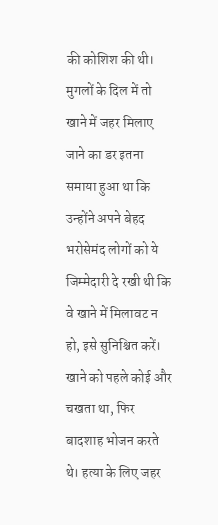की कोशिश की थी। मुगलों के दिल में तो खाने में जहर मिलाए जाने का डर इतना समाया हुआ था कि उन्होंने अपने बेहद भरोसेमंद लोगों को ये जिम्मेदारी दे रखी थी कि वे खाने में मिलावट न हो, इसे सुनिश्चित करें। खाने को पहले कोई और चखता था, फिर बादशाह भोजन करते थे। हत्या के लिए जहर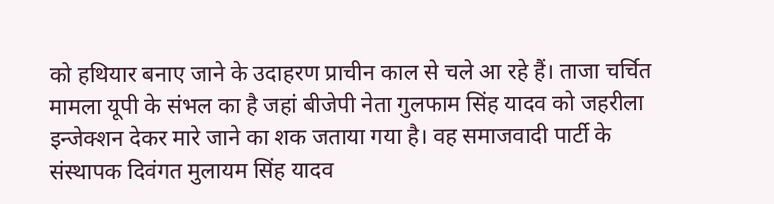को हथियार बनाए जाने के उदाहरण प्राचीन काल से चले आ रहे हैं। ताजा चर्चित मामला यूपी के संभल का है जहां बीजेपी नेता गुलफाम सिंह यादव को जहरीला इन्जेक्शन देकर मारे जाने का शक जताया गया है। वह समाजवादी पार्टी के संस्थापक दिवंगत मुलायम सिंह यादव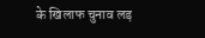के खिलाफ चुनाव लड़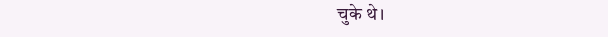चुके थे।